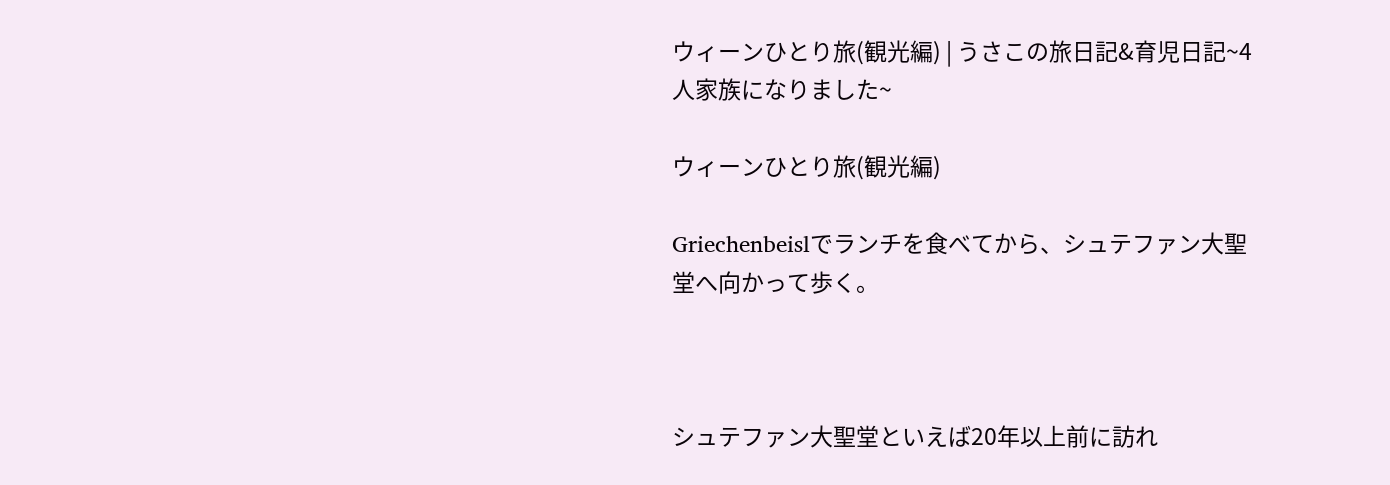ウィーンひとり旅(観光編) | うさこの旅日記&育児日記~4人家族になりました~

ウィーンひとり旅(観光編)

Griechenbeislでランチを食べてから、シュテファン大聖堂へ向かって歩く。



シュテファン大聖堂といえば20年以上前に訪れ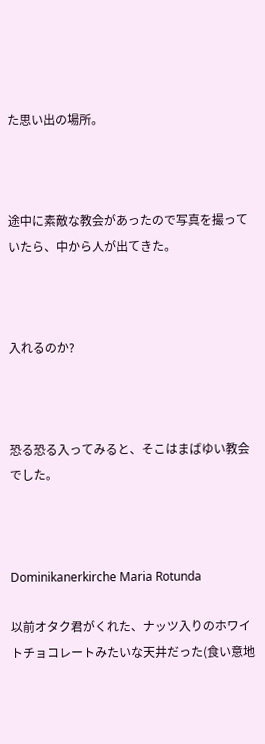た思い出の場所。



途中に素敵な教会があったので写真を撮っていたら、中から人が出てきた。



入れるのか?



恐る恐る入ってみると、そこはまばゆい教会でした。



Dominikanerkirche Maria Rotunda

以前オタク君がくれた、ナッツ入りのホワイトチョコレートみたいな天井だった(食い意地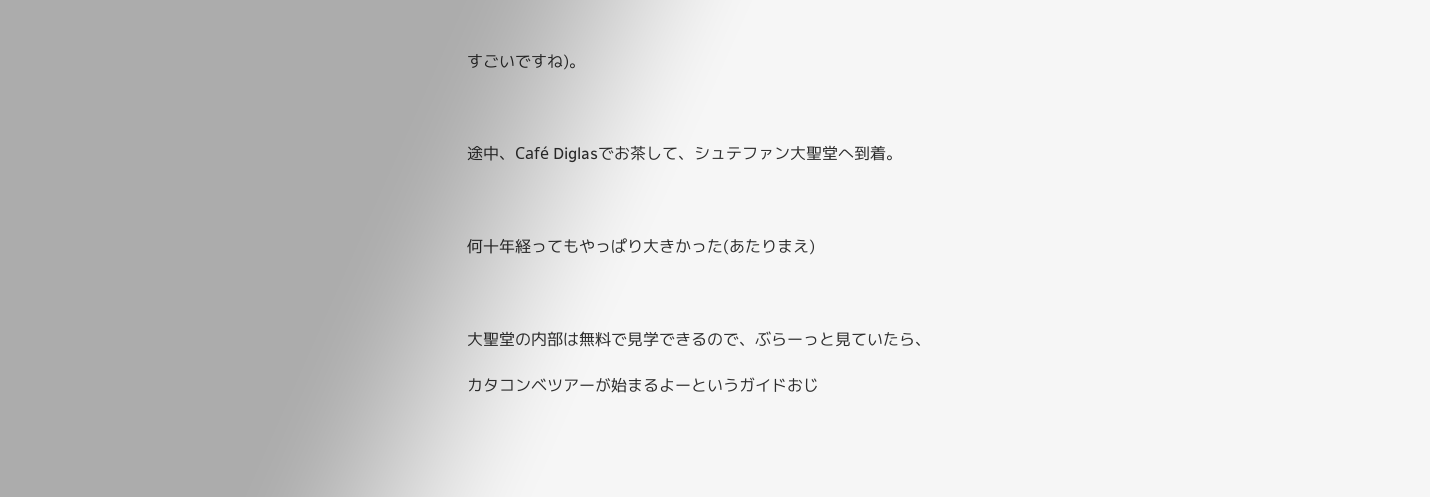すごいですね)。



途中、Café Diglasでお茶して、シュテファン大聖堂へ到着。



何十年経ってもやっぱり大きかった(あたりまえ)



大聖堂の内部は無料で見学できるので、ぶらーっと見ていたら、

カタコンベツアーが始まるよーというガイドおじ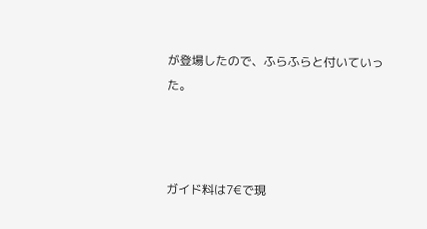が登場したので、ふらふらと付いていった。



ガイド料は7€で現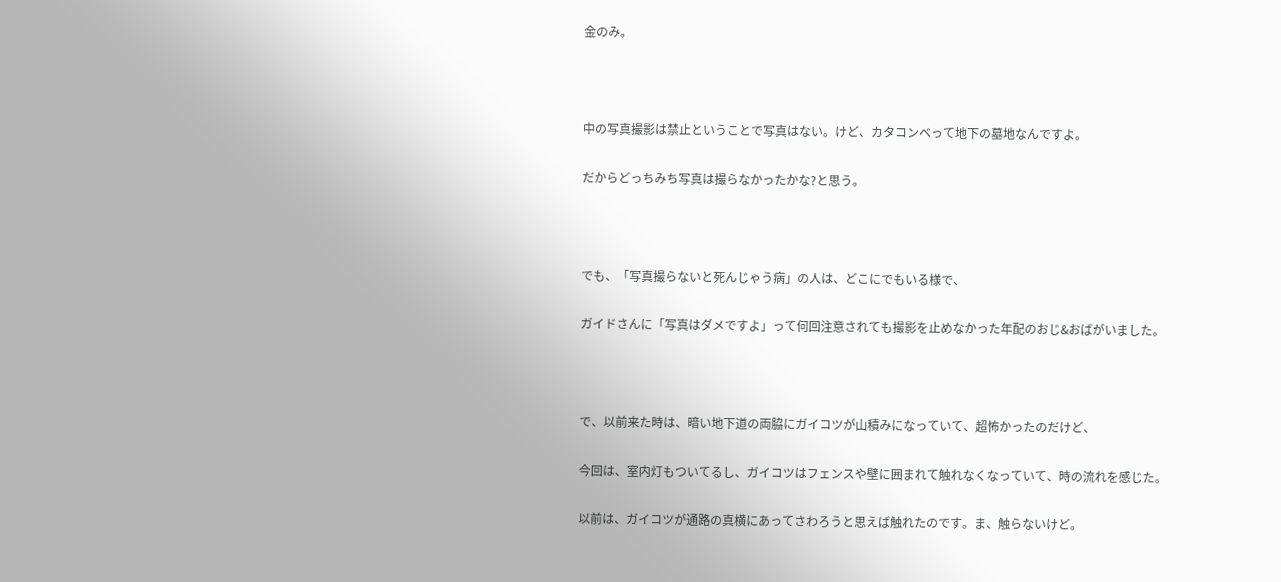金のみ。



中の写真撮影は禁止ということで写真はない。けど、カタコンベって地下の墓地なんですよ。

だからどっちみち写真は撮らなかったかな?と思う。



でも、「写真撮らないと死んじゃう病」の人は、どこにでもいる様で、

ガイドさんに「写真はダメですよ」って何回注意されても撮影を止めなかった年配のおじ&おばがいました。



で、以前来た時は、暗い地下道の両脇にガイコツが山積みになっていて、超怖かったのだけど、

今回は、室内灯もついてるし、ガイコツはフェンスや壁に囲まれて触れなくなっていて、時の流れを感じた。

以前は、ガイコツが通路の真横にあってさわろうと思えば触れたのです。ま、触らないけど。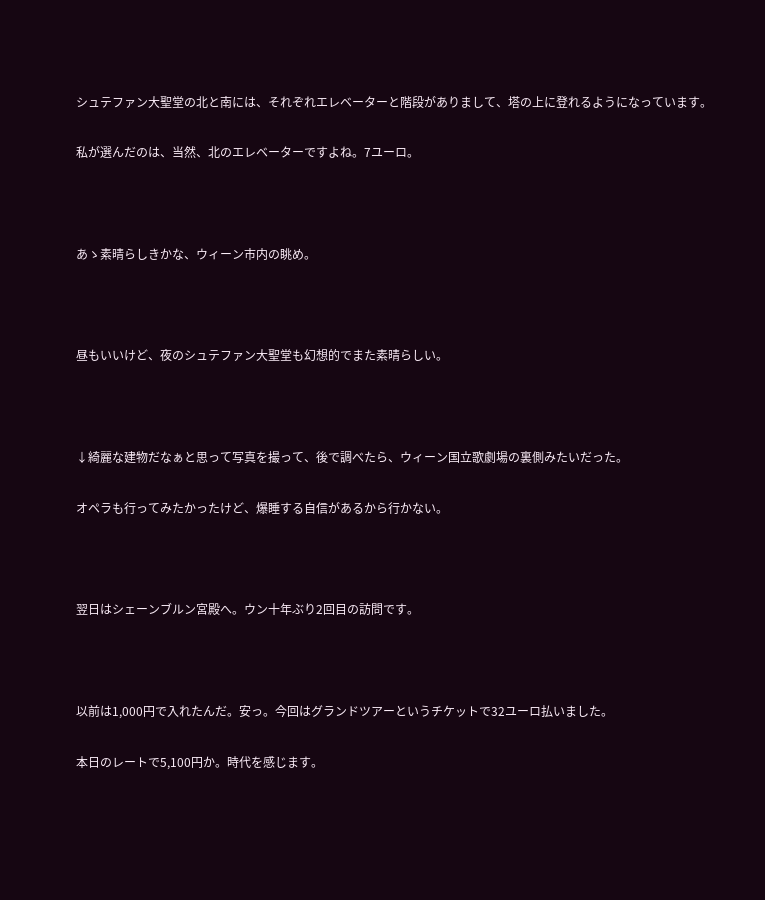シュテファン大聖堂の北と南には、それぞれエレベーターと階段がありまして、塔の上に登れるようになっています。

私が選んだのは、当然、北のエレベーターですよね。7ユーロ。



あゝ素晴らしきかな、ウィーン市内の眺め。



昼もいいけど、夜のシュテファン大聖堂も幻想的でまた素晴らしい。



↓綺麗な建物だなぁと思って写真を撮って、後で調べたら、ウィーン国立歌劇場の裏側みたいだった。

オペラも行ってみたかったけど、爆睡する自信があるから行かない。



翌日はシェーンブルン宮殿へ。ウン十年ぶり2回目の訪問です。



以前は1,000円で入れたんだ。安っ。今回はグランドツアーというチケットで32ユーロ払いました。

本日のレートで5,100円か。時代を感じます。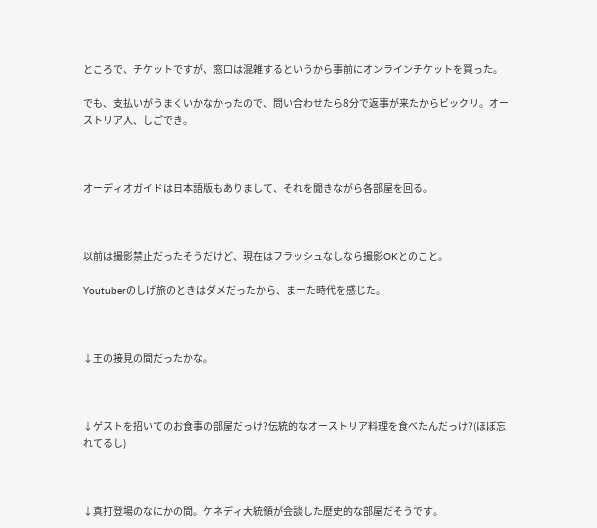ところで、チケットですが、窓口は混雑するというから事前にオンラインチケットを買った。

でも、支払いがうまくいかなかったので、問い合わせたら8分で返事が来たからビックリ。オーストリア人、しごでき。



オーディオガイドは日本語版もありまして、それを聞きながら各部屋を回る。



以前は撮影禁止だったそうだけど、現在はフラッシュなしなら撮影OKとのこと。

Youtuberのしげ旅のときはダメだったから、まーた時代を感じた。



↓王の接見の間だったかな。



↓ゲストを招いてのお食事の部屋だっけ?伝統的なオーストリア料理を食べたんだっけ?(ほぼ忘れてるし)



↓真打登場のなにかの間。ケネディ大統領が会談した歴史的な部屋だそうです。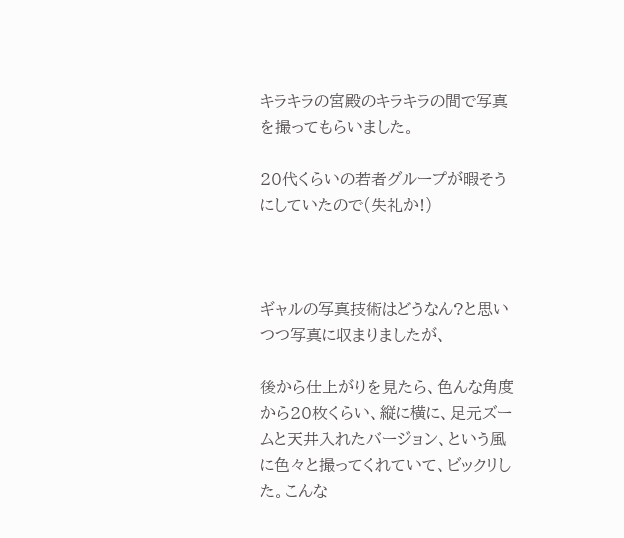キラキラの宮殿のキラキラの間で写真を撮ってもらいました。

20代くらいの若者グループが暇そうにしていたので(失礼か!)



ギャルの写真技術はどうなん?と思いつつ写真に収まりましたが、

後から仕上がりを見たら、色んな角度から20枚くらい、縦に横に、足元ズームと天井入れたバージョン、という風に色々と撮ってくれていて、ビックリした。こんな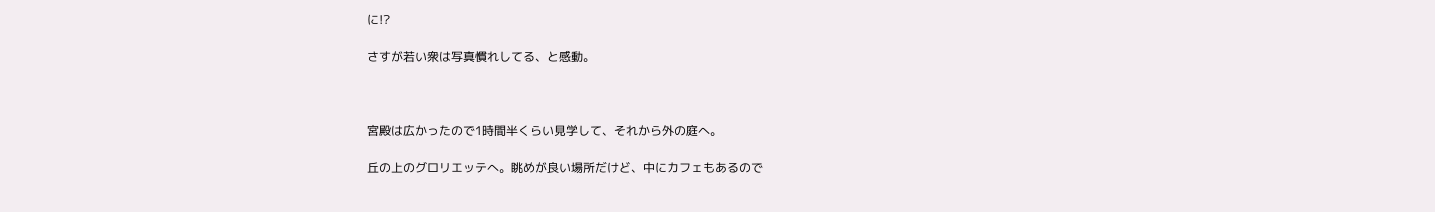に!?

さすが若い衆は写真慣れしてる、と感動。



宮殿は広かったので1時間半くらい見学して、それから外の庭へ。

丘の上のグロリエッテへ。眺めが良い場所だけど、中にカフェもあるので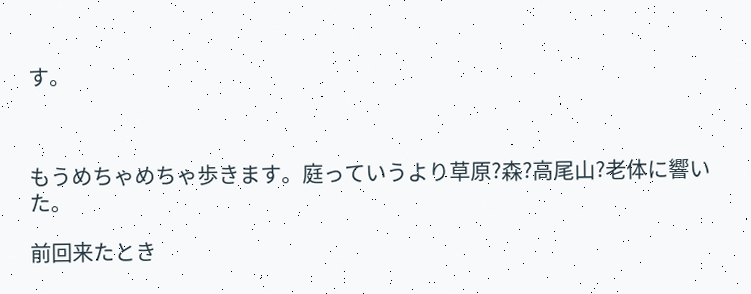す。



もうめちゃめちゃ歩きます。庭っていうより草原?森?高尾山?老体に響いた。

前回来たとき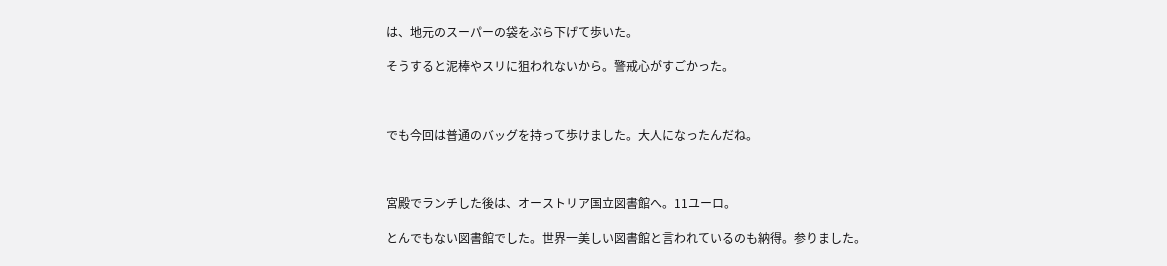は、地元のスーパーの袋をぶら下げて歩いた。

そうすると泥棒やスリに狙われないから。警戒心がすごかった。



でも今回は普通のバッグを持って歩けました。大人になったんだね。



宮殿でランチした後は、オーストリア国立図書館へ。11ユーロ。

とんでもない図書館でした。世界一美しい図書館と言われているのも納得。参りました。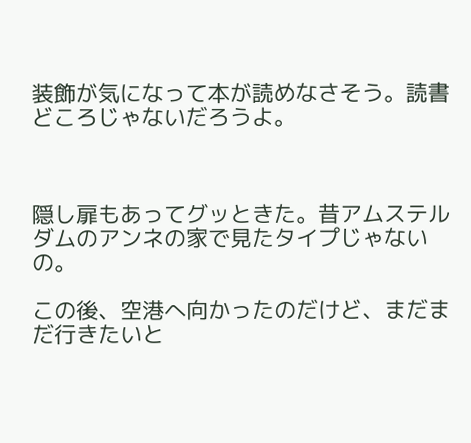装飾が気になって本が読めなさそう。読書どころじゃないだろうよ。



隠し扉もあってグッときた。昔アムステルダムのアンネの家で見たタイプじゃないの。

この後、空港へ向かったのだけど、まだまだ行きたいと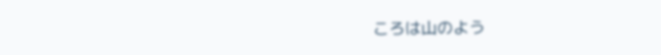ころは山のよう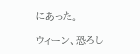にあった。

ウィーン、恐ろし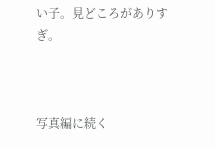い子。見どころがありすぎ。



写真編に続く